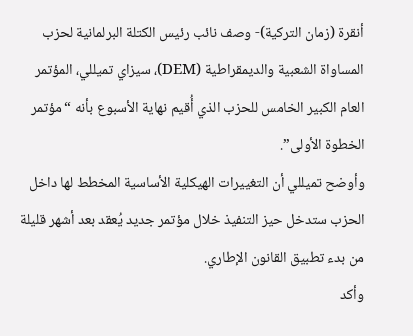أنقرة (زمان التركية)- وصف نائب رئيس الكتلة البرلمانية لحزب المساواة الشعبية والديمقراطية (DEM)، سيزاي تميللي، المؤتمر العام الكبير الخامس للحزب الذي أُقيم نهاية الأسبوع بأنه “مؤتمر الخطوة الأولى”.
وأوضح تميللي أن التغييرات الهيكلية الأساسية المخطط لها داخل الحزب ستدخل حيز التنفيذ خلال مؤتمر جديد يُعقد بعد أشهر قليلة من بدء تطبيق القانون الإطاري.
وأكد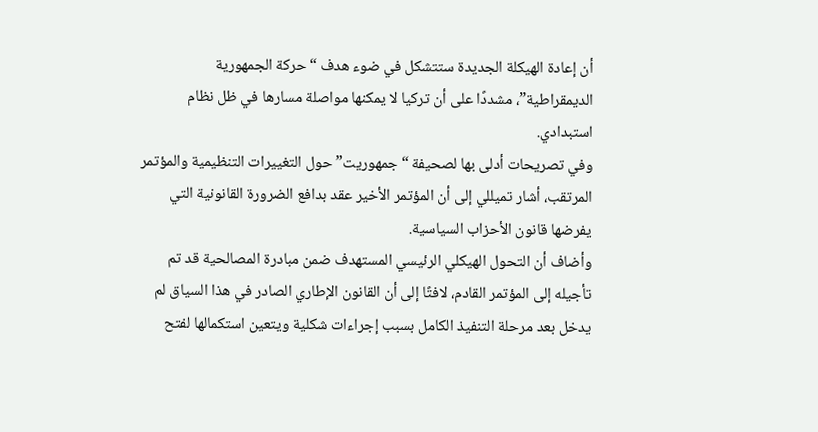أن إعادة الهيكلة الجديدة ستتشكل في ضوء هدف “حركة الجمهورية الديمقراطية”، مشددًا على أن تركيا لا يمكنها مواصلة مسارها في ظل نظام استبدادي.
وفي تصريحات أدلى بها لصحيفة “جمهوريت” حول التغييرات التنظيمية والمؤتمر المرتقب، أشار تميللي إلى أن المؤتمر الأخير عقد بدافع الضرورة القانونية التي يفرضها قانون الأحزاب السياسية.
وأضاف أن التحول الهيكلي الرئيسي المستهدف ضمن مبادرة المصالحية قد تم تأجيله إلى المؤتمر القادم، لافتًا إلى أن القانون الإطاري الصادر في هذا السياق لم يدخل بعد مرحلة التنفيذ الكامل بسبب إجراءات شكلية ويتعين استكمالها لفتح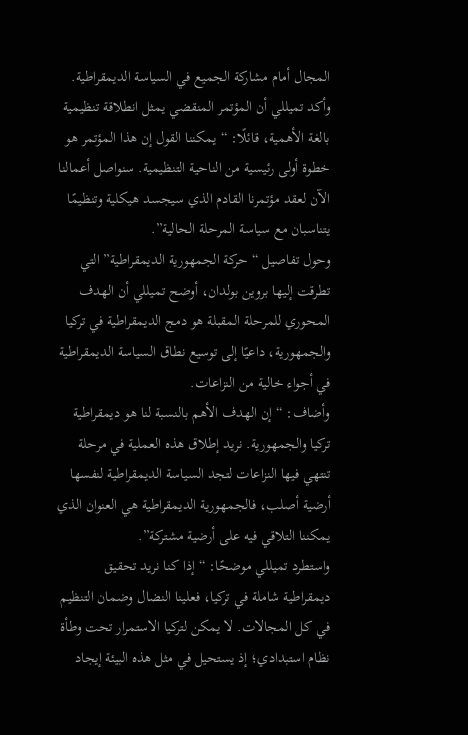المجال أمام مشاركة الجميع في السياسة الديمقراطية.
وأكد تميللي أن المؤتمر المنقضي يمثل انطلاقة تنظيمية بالغة الأهمية، قائلًا: “يمكننا القول إن هذا المؤتمر هو خطوة أولى رئيسية من الناحية التنظيمية. سنواصل أعمالنا الآن لعقد مؤتمرنا القادم الذي سيجسد هيكلية وتنظيمًا يتناسبان مع سياسة المرحلة الحالية”.
وحول تفاصيل “حركة الجمهورية الديمقراطية” التي تطرقت إليها بروين بولدان، أوضح تميللي أن الهدف المحوري للمرحلة المقبلة هو دمج الديمقراطية في تركيا والجمهورية، داعيًا إلى توسيع نطاق السياسة الديمقراطية في أجواء خالية من النزاعات.
وأضاف: “إن الهدف الأهم بالنسبة لنا هو ديمقراطية تركيا والجمهورية. نريد إطلاق هذه العملية في مرحلة تنتهي فيها النزاعات لتجد السياسة الديمقراطية لنفسها أرضية أصلب، فالجمهورية الديمقراطية هي العنوان الذي يمكننا التلاقي فيه على أرضية مشتركة”.
واستطرد تميللي موضحًا: “إذا كنا نريد تحقيق ديمقراطية شاملة في تركيا، فعلينا النضال وضمان التنظيم في كل المجالات. لا يمكن لتركيا الاستمرار تحت وطأة نظام استبدادي؛ إذ يستحيل في مثل هذه البيئة إيجاد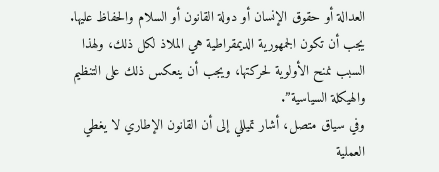العدالة أو حقوق الإنسان أو دولة القانون أو السلام والحفاظ عليها. يجب أن تكون الجمهورية الديمقراطية هي الملاذ لكل ذلك، ولهذا السبب نمنح الأولوية لحركتها، ويجب أن ينعكس ذلك على التنظيم والهيكلة السياسية”.
وفي سياق متصل، أشار تميللي إلى أن القانون الإطاري لا يغطي العملية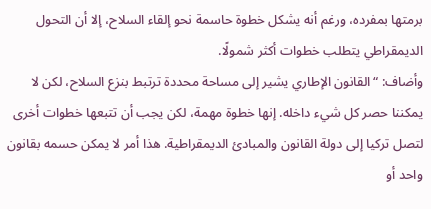برمتها بمفرده، ورغم أنه يشكل خطوة حاسمة نحو إلقاء السلاح، إلا أن التحول الديمقراطي يتطلب خطوات أكثر شمولًا.
وأضاف: “القانون الإطاري يشير إلى مساحة محددة ترتبط بنزع السلاح، لكن لا يمكننا حصر كل شيء داخله. إنها خطوة مهمة، لكن يجب أن تتبعها خطوات أخرى لتصل تركيا إلى دولة القانون والمبادئ الديمقراطية. هذا أمر لا يمكن حسمه بقانون واحد أو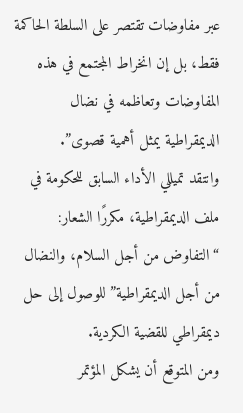عبر مفاوضات تقتصر على السلطة الحاكمة فقط، بل إن انخراط المجتمع في هذه المفاوضات وتعاظمه في نضال الديمقراطية يمثل أهمية قصوى”.
وانتقد تميللي الأداء السابق للحكومة في ملف الديمقراطية، مكررًا الشعار: “التفاوض من أجل السلام، والنضال من أجل الديمقراطية” للوصول إلى حل ديمقراطي للقضية الكردية.
ومن المتوقع أن يشكل المؤتمر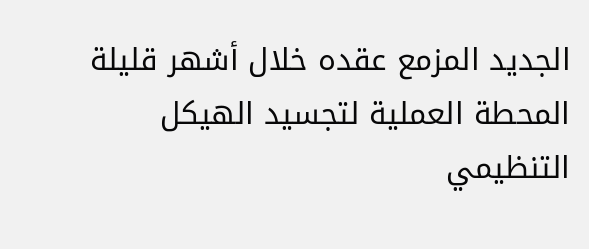الجديد المزمع عقده خلال أشهر قليلة المحطة العملية لتجسيد الهيكل التنظيمي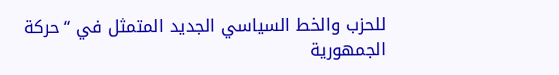للحزب والخط السياسي الجديد المتمثل في “حركة الجمهورية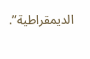الديمقراطية”.